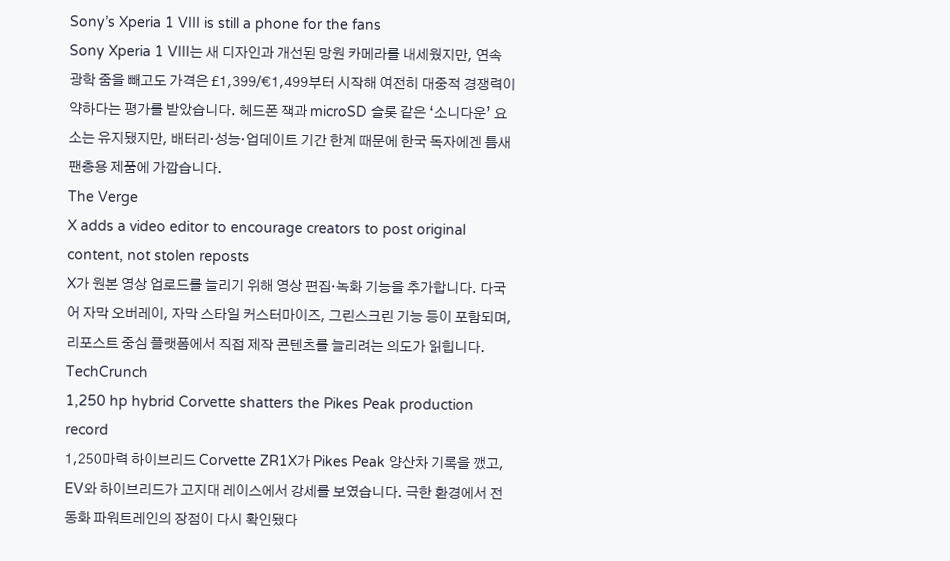Sony’s Xperia 1 VIII is still a phone for the fans
Sony Xperia 1 VIII는 새 디자인과 개선된 망원 카메라를 내세웠지만, 연속 광학 줌을 빼고도 가격은 £1,399/€1,499부터 시작해 여전히 대중적 경쟁력이 약하다는 평가를 받았습니다. 헤드폰 잭과 microSD 슬롯 같은 ‘소니다운’ 요소는 유지됐지만, 배터리·성능·업데이트 기간 한계 때문에 한국 독자에겐 틈새 팬층용 제품에 가깝습니다.
The Verge
X adds a video editor to encourage creators to post original content, not stolen reposts
X가 원본 영상 업로드를 늘리기 위해 영상 편집·녹화 기능을 추가합니다. 다국어 자막 오버레이, 자막 스타일 커스터마이즈, 그린스크린 기능 등이 포함되며, 리포스트 중심 플랫폼에서 직접 제작 콘텐츠를 늘리려는 의도가 읽힙니다.
TechCrunch
1,250 hp hybrid Corvette shatters the Pikes Peak production record
1,250마력 하이브리드 Corvette ZR1X가 Pikes Peak 양산차 기록을 깼고, EV와 하이브리드가 고지대 레이스에서 강세를 보였습니다. 극한 환경에서 전동화 파워트레인의 장점이 다시 확인됐다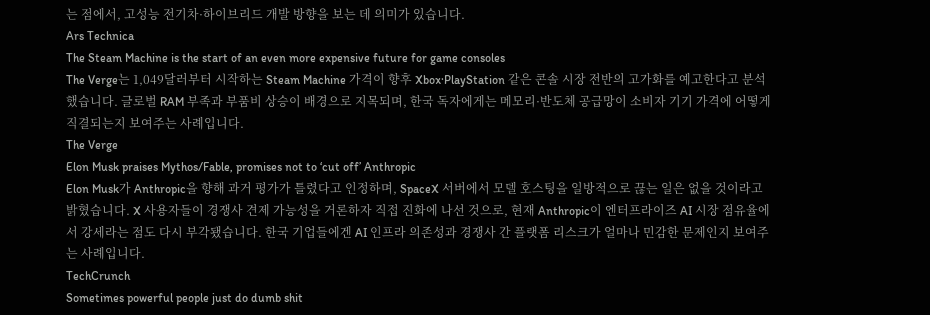는 점에서, 고성능 전기차·하이브리드 개발 방향을 보는 데 의미가 있습니다.
Ars Technica
The Steam Machine is the start of an even more expensive future for game consoles
The Verge는 1,049달러부터 시작하는 Steam Machine 가격이 향후 Xbox·PlayStation 같은 콘솔 시장 전반의 고가화를 예고한다고 분석했습니다. 글로벌 RAM 부족과 부품비 상승이 배경으로 지목되며, 한국 독자에게는 메모리·반도체 공급망이 소비자 기기 가격에 어떻게 직결되는지 보여주는 사례입니다.
The Verge
Elon Musk praises Mythos/Fable, promises not to ‘cut off’ Anthropic
Elon Musk가 Anthropic을 향해 과거 평가가 틀렸다고 인정하며, SpaceX 서버에서 모델 호스팅을 일방적으로 끊는 일은 없을 것이라고 밝혔습니다. X 사용자들이 경쟁사 견제 가능성을 거론하자 직접 진화에 나선 것으로, 현재 Anthropic이 엔터프라이즈 AI 시장 점유율에서 강세라는 점도 다시 부각됐습니다. 한국 기업들에겐 AI 인프라 의존성과 경쟁사 간 플랫폼 리스크가 얼마나 민감한 문제인지 보여주는 사례입니다.
TechCrunch
Sometimes powerful people just do dumb shit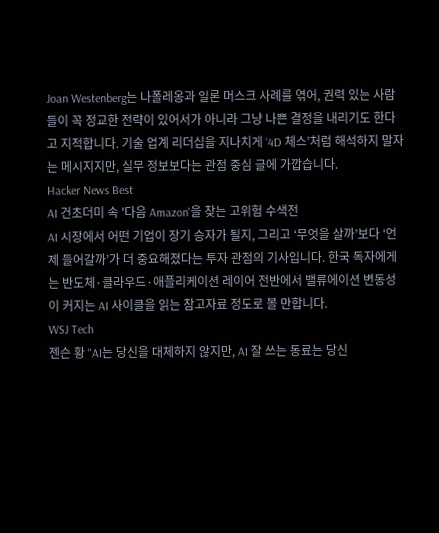Joan Westenberg는 나폴레옹과 일론 머스크 사례를 엮어, 권력 있는 사람들이 꼭 정교한 전략이 있어서가 아니라 그냥 나쁜 결정을 내리기도 한다고 지적합니다. 기술 업계 리더십을 지나치게 ‘4D 체스’처럼 해석하지 말자는 메시지지만, 실무 정보보다는 관점 중심 글에 가깝습니다.
Hacker News Best
AI 건초더미 속 '다음 Amazon'을 찾는 고위험 수색전
AI 시장에서 어떤 기업이 장기 승자가 될지, 그리고 ‘무엇을 살까’보다 ‘언제 들어갈까’가 더 중요해졌다는 투자 관점의 기사입니다. 한국 독자에게는 반도체·클라우드·애플리케이션 레이어 전반에서 밸류에이션 변동성이 커지는 AI 사이클을 읽는 참고자료 정도로 볼 만합니다.
WSJ Tech
젠슨 황 "AI는 당신을 대체하지 않지만, AI 잘 쓰는 동료는 당신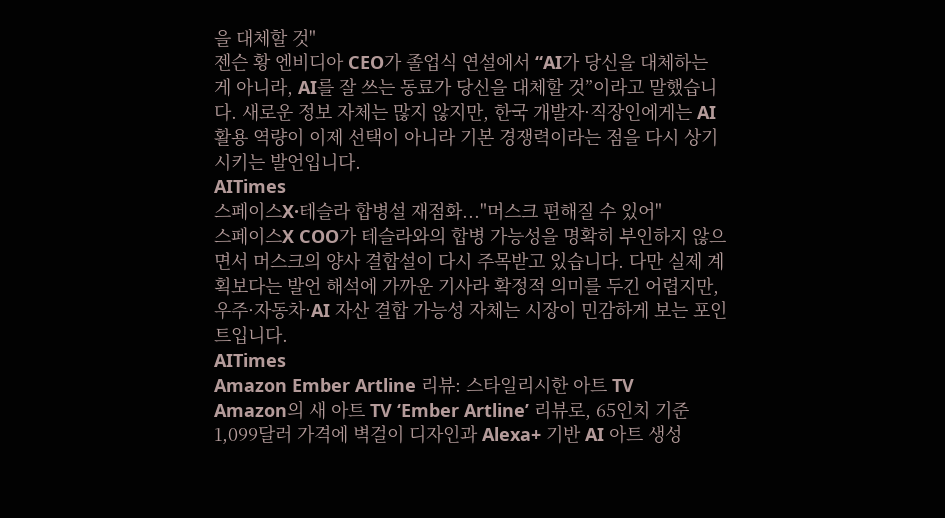을 대체할 것"
젠슨 황 엔비디아 CEO가 졸업식 연설에서 “AI가 당신을 대체하는 게 아니라, AI를 잘 쓰는 동료가 당신을 대체할 것”이라고 말했습니다. 새로운 정보 자체는 많지 않지만, 한국 개발자·직장인에게는 AI 활용 역량이 이제 선택이 아니라 기본 경쟁력이라는 점을 다시 상기시키는 발언입니다.
AITimes
스페이스X·테슬라 합병설 재점화..."머스크 편해질 수 있어"
스페이스X COO가 테슬라와의 합병 가능성을 명확히 부인하지 않으면서 머스크의 양사 결합설이 다시 주목받고 있습니다. 다만 실제 계획보다는 발언 해석에 가까운 기사라 확정적 의미를 두긴 어렵지만, 우주·자동차·AI 자산 결합 가능성 자체는 시장이 민감하게 보는 포인트입니다.
AITimes
Amazon Ember Artline 리뷰: 스타일리시한 아트 TV
Amazon의 새 아트 TV ‘Ember Artline’ 리뷰로, 65인치 기준 1,099달러 가격에 벽걸이 디자인과 Alexa+ 기반 AI 아트 생성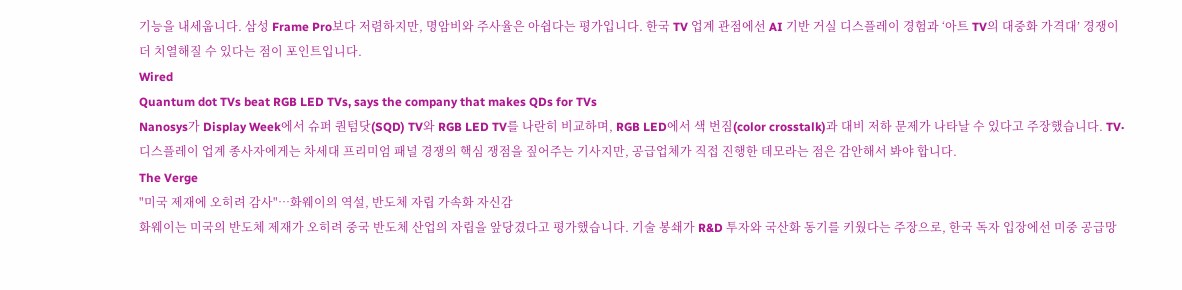기능을 내세웁니다. 삼성 Frame Pro보다 저렴하지만, 명암비와 주사율은 아쉽다는 평가입니다. 한국 TV 업계 관점에선 AI 기반 거실 디스플레이 경험과 ‘아트 TV의 대중화 가격대’ 경쟁이 더 치열해질 수 있다는 점이 포인트입니다.
Wired
Quantum dot TVs beat RGB LED TVs, says the company that makes QDs for TVs
Nanosys가 Display Week에서 슈퍼 퀀텀닷(SQD) TV와 RGB LED TV를 나란히 비교하며, RGB LED에서 색 번짐(color crosstalk)과 대비 저하 문제가 나타날 수 있다고 주장했습니다. TV·디스플레이 업계 종사자에게는 차세대 프리미엄 패널 경쟁의 핵심 쟁점을 짚어주는 기사지만, 공급업체가 직접 진행한 데모라는 점은 감안해서 봐야 합니다.
The Verge
"미국 제재에 오히려 감사"…화웨이의 역설, 반도체 자립 가속화 자신감
화웨이는 미국의 반도체 제재가 오히려 중국 반도체 산업의 자립을 앞당겼다고 평가했습니다. 기술 봉쇄가 R&D 투자와 국산화 동기를 키웠다는 주장으로, 한국 독자 입장에선 미중 공급망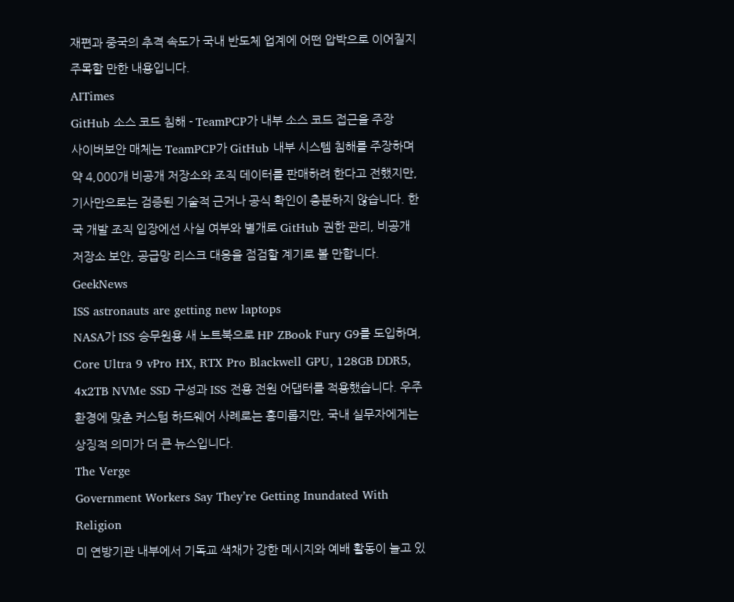재편과 중국의 추격 속도가 국내 반도체 업계에 어떤 압박으로 이어질지 주목할 만한 내용입니다.
AITimes
GitHub 소스 코드 침해 - TeamPCP가 내부 소스 코드 접근을 주장
사이버보안 매체는 TeamPCP가 GitHub 내부 시스템 침해를 주장하며 약 4,000개 비공개 저장소와 조직 데이터를 판매하려 한다고 전했지만, 기사만으로는 검증된 기술적 근거나 공식 확인이 충분하지 않습니다. 한국 개발 조직 입장에선 사실 여부와 별개로 GitHub 권한 관리, 비공개 저장소 보안, 공급망 리스크 대응을 점검할 계기로 볼 만합니다.
GeekNews
ISS astronauts are getting new laptops
NASA가 ISS 승무원용 새 노트북으로 HP ZBook Fury G9를 도입하며, Core Ultra 9 vPro HX, RTX Pro Blackwell GPU, 128GB DDR5, 4x2TB NVMe SSD 구성과 ISS 전용 전원 어댑터를 적용했습니다. 우주 환경에 맞춘 커스텀 하드웨어 사례로는 흥미롭지만, 국내 실무자에게는 상징적 의미가 더 큰 뉴스입니다.
The Verge
Government Workers Say They’re Getting Inundated With Religion
미 연방기관 내부에서 기독교 색채가 강한 메시지와 예배 활동이 늘고 있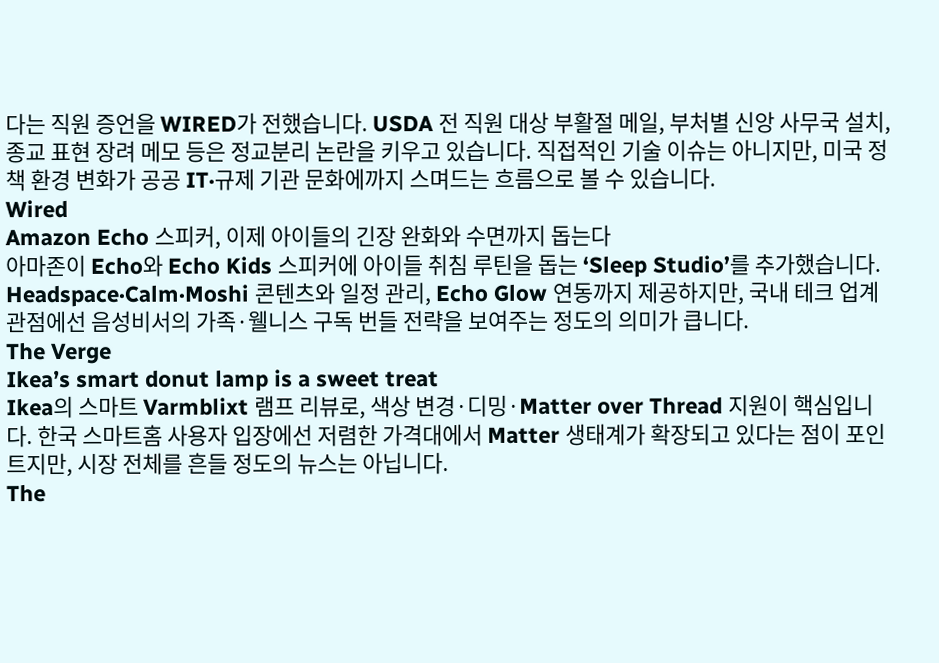다는 직원 증언을 WIRED가 전했습니다. USDA 전 직원 대상 부활절 메일, 부처별 신앙 사무국 설치, 종교 표현 장려 메모 등은 정교분리 논란을 키우고 있습니다. 직접적인 기술 이슈는 아니지만, 미국 정책 환경 변화가 공공 IT·규제 기관 문화에까지 스며드는 흐름으로 볼 수 있습니다.
Wired
Amazon Echo 스피커, 이제 아이들의 긴장 완화와 수면까지 돕는다
아마존이 Echo와 Echo Kids 스피커에 아이들 취침 루틴을 돕는 ‘Sleep Studio’를 추가했습니다. Headspace·Calm·Moshi 콘텐츠와 일정 관리, Echo Glow 연동까지 제공하지만, 국내 테크 업계 관점에선 음성비서의 가족·웰니스 구독 번들 전략을 보여주는 정도의 의미가 큽니다.
The Verge
Ikea’s smart donut lamp is a sweet treat
Ikea의 스마트 Varmblixt 램프 리뷰로, 색상 변경·디밍·Matter over Thread 지원이 핵심입니다. 한국 스마트홈 사용자 입장에선 저렴한 가격대에서 Matter 생태계가 확장되고 있다는 점이 포인트지만, 시장 전체를 흔들 정도의 뉴스는 아닙니다.
The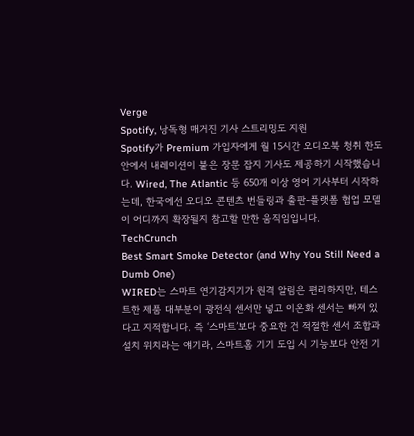Verge
Spotify, 낭독형 매거진 기사 스트리밍도 지원
Spotify가 Premium 가입자에게 월 15시간 오디오북 청취 한도 안에서 내레이션이 붙은 장문 잡지 기사도 제공하기 시작했습니다. Wired, The Atlantic 등 650개 이상 영어 기사부터 시작하는데, 한국에선 오디오 콘텐츠 번들링과 출판-플랫폼 협업 모델이 어디까지 확장될지 참고할 만한 움직임입니다.
TechCrunch
Best Smart Smoke Detector (and Why You Still Need a Dumb One)
WIRED는 스마트 연기감지기가 원격 알림은 편리하지만, 테스트한 제품 대부분이 광전식 센서만 넣고 이온화 센서는 빠져 있다고 지적합니다. 즉 ‘스마트’보다 중요한 건 적절한 센서 조합과 설치 위치라는 얘기라, 스마트홈 기기 도입 시 기능보다 안전 기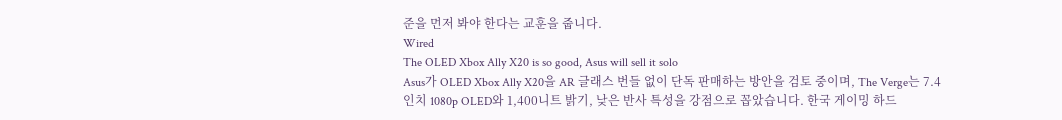준을 먼저 봐야 한다는 교훈을 줍니다.
Wired
The OLED Xbox Ally X20 is so good, Asus will sell it solo
Asus가 OLED Xbox Ally X20을 AR 글래스 번들 없이 단독 판매하는 방안을 검토 중이며, The Verge는 7.4인치 1080p OLED와 1,400니트 밝기, 낮은 반사 특성을 강점으로 꼽았습니다. 한국 게이밍 하드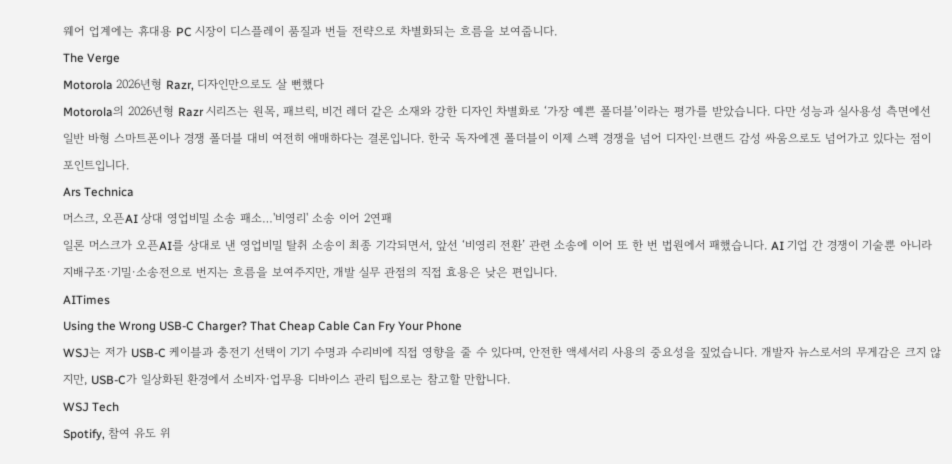웨어 업계에는 휴대용 PC 시장이 디스플레이 품질과 번들 전략으로 차별화되는 흐름을 보여줍니다.
The Verge
Motorola 2026년형 Razr, 디자인만으로도 살 뻔했다
Motorola의 2026년형 Razr 시리즈는 원목, 패브릭, 비건 레더 같은 소재와 강한 디자인 차별화로 ‘가장 예쁜 폴더블’이라는 평가를 받았습니다. 다만 성능과 실사용성 측면에선 일반 바형 스마트폰이나 경쟁 폴더블 대비 여전히 애매하다는 결론입니다. 한국 독자에겐 폴더블이 이제 스펙 경쟁을 넘어 디자인·브랜드 감성 싸움으로도 넘어가고 있다는 점이 포인트입니다.
Ars Technica
머스크, 오픈AI 상대 영업비밀 소송 패소…'비영리' 소송 이어 2연패
일론 머스크가 오픈AI를 상대로 낸 영업비밀 탈취 소송이 최종 기각되면서, 앞선 ‘비영리 전환’ 관련 소송에 이어 또 한 번 법원에서 패했습니다. AI 기업 간 경쟁이 기술뿐 아니라 지배구조·기밀·소송전으로 번지는 흐름을 보여주지만, 개발 실무 관점의 직접 효용은 낮은 편입니다.
AITimes
Using the Wrong USB-C Charger? That Cheap Cable Can Fry Your Phone
WSJ는 저가 USB-C 케이블과 충전기 선택이 기기 수명과 수리비에 직접 영향을 줄 수 있다며, 안전한 액세서리 사용의 중요성을 짚었습니다. 개발자 뉴스로서의 무게감은 크지 않지만, USB-C가 일상화된 환경에서 소비자·업무용 디바이스 관리 팁으로는 참고할 만합니다.
WSJ Tech
Spotify, 참여 유도 위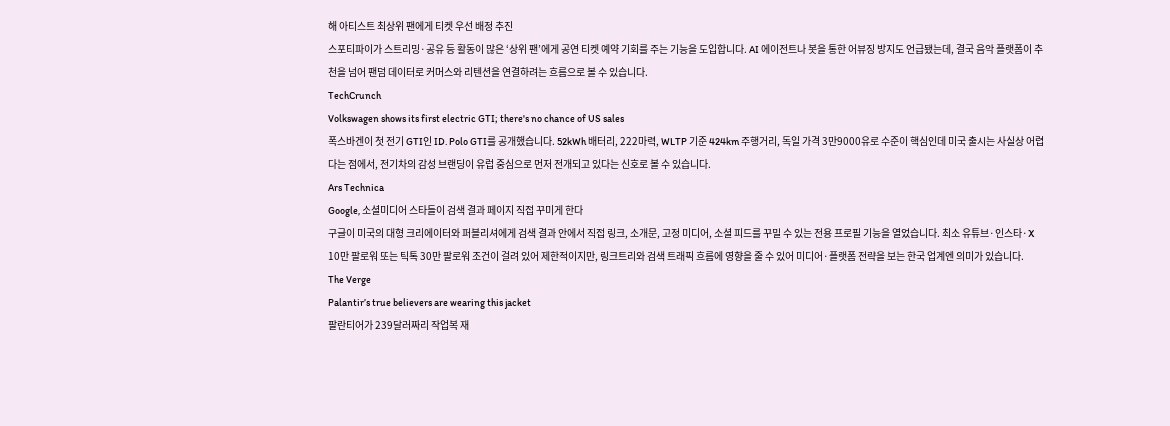해 아티스트 최상위 팬에게 티켓 우선 배정 추진
스포티파이가 스트리밍·공유 등 활동이 많은 ‘상위 팬’에게 공연 티켓 예약 기회를 주는 기능을 도입합니다. AI 에이전트나 봇을 통한 어뷰징 방지도 언급됐는데, 결국 음악 플랫폼이 추천을 넘어 팬덤 데이터로 커머스와 리텐션을 연결하려는 흐름으로 볼 수 있습니다.
TechCrunch
Volkswagen shows its first electric GTI; there's no chance of US sales
폭스바겐이 첫 전기 GTI인 ID. Polo GTI를 공개했습니다. 52kWh 배터리, 222마력, WLTP 기준 424km 주행거리, 독일 가격 3만9000유로 수준이 핵심인데 미국 출시는 사실상 어렵다는 점에서, 전기차의 감성 브랜딩이 유럽 중심으로 먼저 전개되고 있다는 신호로 볼 수 있습니다.
Ars Technica
Google, 소셜미디어 스타들이 검색 결과 페이지 직접 꾸미게 한다
구글이 미국의 대형 크리에이터와 퍼블리셔에게 검색 결과 안에서 직접 링크, 소개문, 고정 미디어, 소셜 피드를 꾸밀 수 있는 전용 프로필 기능을 열었습니다. 최소 유튜브·인스타·X 10만 팔로워 또는 틱톡 30만 팔로워 조건이 걸려 있어 제한적이지만, 링크트리와 검색 트래픽 흐름에 영향을 줄 수 있어 미디어·플랫폼 전략을 보는 한국 업계엔 의미가 있습니다.
The Verge
Palantir’s true believers are wearing this jacket
팔란티어가 239달러짜리 작업복 재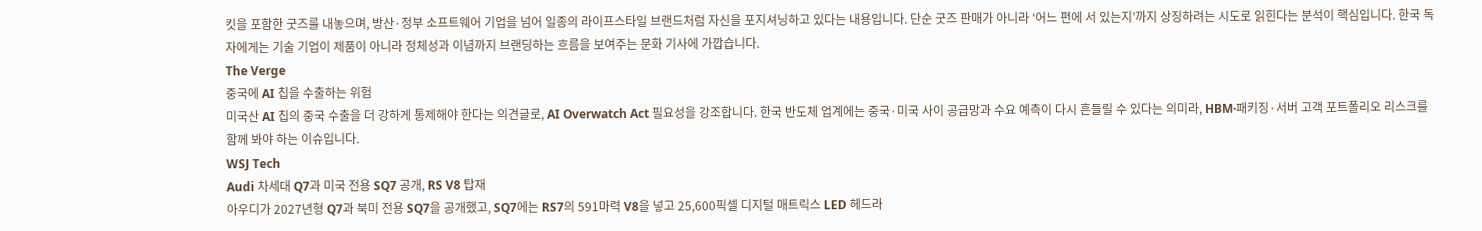킷을 포함한 굿즈를 내놓으며, 방산·정부 소프트웨어 기업을 넘어 일종의 라이프스타일 브랜드처럼 자신을 포지셔닝하고 있다는 내용입니다. 단순 굿즈 판매가 아니라 ‘어느 편에 서 있는지’까지 상징하려는 시도로 읽힌다는 분석이 핵심입니다. 한국 독자에게는 기술 기업이 제품이 아니라 정체성과 이념까지 브랜딩하는 흐름을 보여주는 문화 기사에 가깝습니다.
The Verge
중국에 AI 칩을 수출하는 위험
미국산 AI 칩의 중국 수출을 더 강하게 통제해야 한다는 의견글로, AI Overwatch Act 필요성을 강조합니다. 한국 반도체 업계에는 중국·미국 사이 공급망과 수요 예측이 다시 흔들릴 수 있다는 의미라, HBM·패키징·서버 고객 포트폴리오 리스크를 함께 봐야 하는 이슈입니다.
WSJ Tech
Audi 차세대 Q7과 미국 전용 SQ7 공개, RS V8 탑재
아우디가 2027년형 Q7과 북미 전용 SQ7을 공개했고, SQ7에는 RS7의 591마력 V8을 넣고 25,600픽셀 디지털 매트릭스 LED 헤드라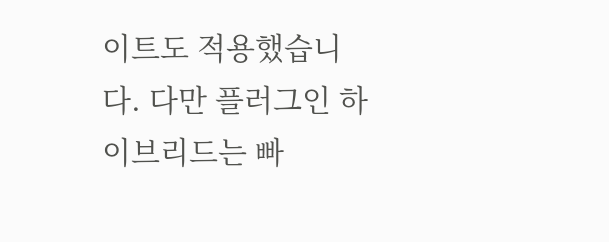이트도 적용했습니다. 다만 플러그인 하이브리드는 빠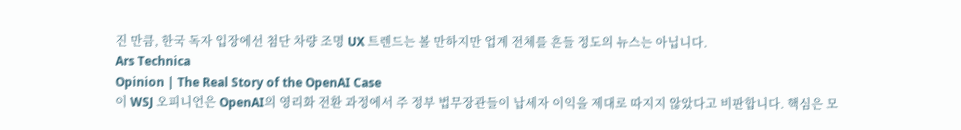진 만큼, 한국 독자 입장에선 첨단 차량 조명 UX 트렌드는 볼 만하지만 업계 전체를 흔들 정도의 뉴스는 아닙니다.
Ars Technica
Opinion | The Real Story of the OpenAI Case
이 WSJ 오피니언은 OpenAI의 영리화 전환 과정에서 주 정부 법무장관들이 납세자 이익을 제대로 따지지 않았다고 비판합니다. 핵심은 모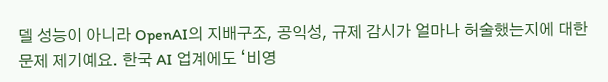델 성능이 아니라 OpenAI의 지배구조, 공익성, 규제 감시가 얼마나 허술했는지에 대한 문제 제기예요. 한국 AI 업계에도 ‘비영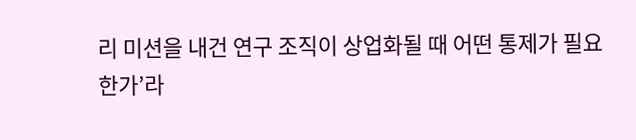리 미션을 내건 연구 조직이 상업화될 때 어떤 통제가 필요한가’라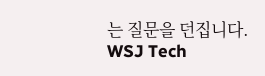는 질문을 던집니다.
WSJ Tech